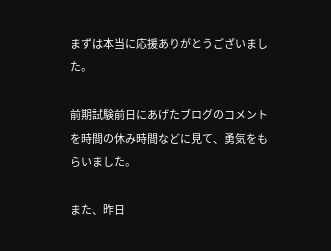まずは本当に応援ありがとうございました。

前期試験前日にあげたブログのコメントを時間の休み時間などに見て、勇気をもらいました。

また、昨日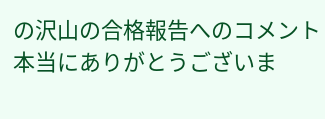の沢山の合格報告へのコメント本当にありがとうございま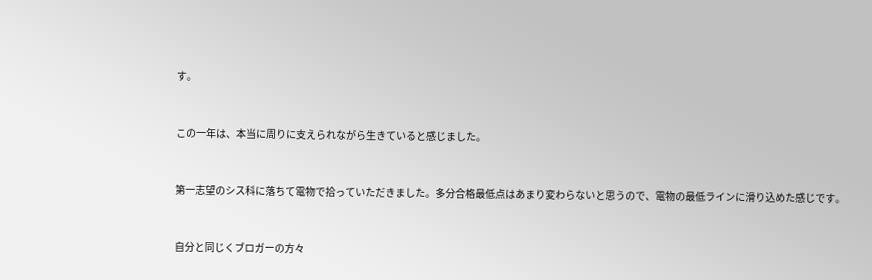す。


この一年は、本当に周りに支えられながら生きていると感じました。


第一志望のシス科に落ちて電物で拾っていただきました。多分合格最低点はあまり変わらないと思うので、電物の最低ラインに滑り込めた感じです。


自分と同じくブロガーの方々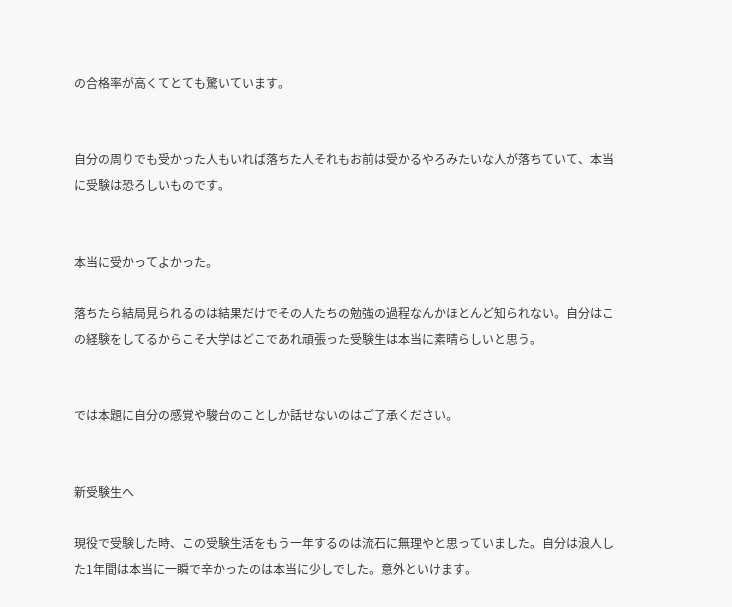の合格率が高くてとても驚いています。


自分の周りでも受かった人もいれば落ちた人それもお前は受かるやろみたいな人が落ちていて、本当に受験は恐ろしいものです。


本当に受かってよかった。

落ちたら結局見られるのは結果だけでその人たちの勉強の過程なんかほとんど知られない。自分はこの経験をしてるからこそ大学はどこであれ頑張った受験生は本当に素晴らしいと思う。


では本題に自分の感覚や駿台のことしか話せないのはご了承ください。


新受験生へ

現役で受験した時、この受験生活をもう一年するのは流石に無理やと思っていました。自分は浪人した1年間は本当に一瞬で辛かったのは本当に少しでした。意外といけます。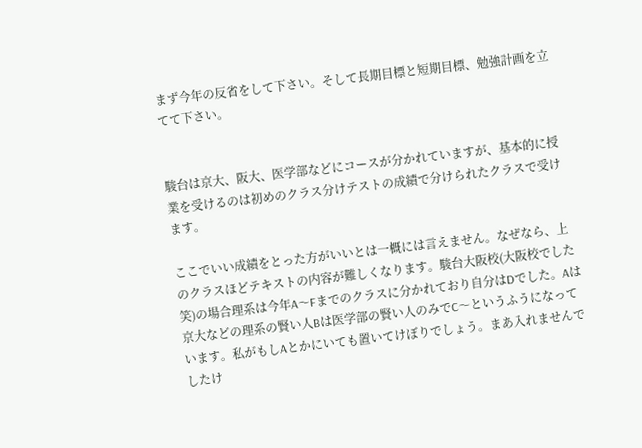まず今年の反省をして下さい。そして長期目標と短期目標、勉強計画を立てて下さい。


駿台は京大、阪大、医学部などにコースが分かれていますが、基本的に授業を受けるのは初めのクラス分けテストの成績で分けられたクラスで受けます。

ここでいい成績をとった方がいいとは一概には言えません。なぜなら、上のクラスほどテキストの内容が難しくなります。駿台大阪校(大阪校でした笑)の場合理系は今年A〜Fまでのクラスに分かれており自分はDでした。Aは京大などの理系の賢い人Bは医学部の賢い人のみでC〜というふうになっています。私がもしAとかにいても置いてけぼりでしょう。まあ入れませんでしたけ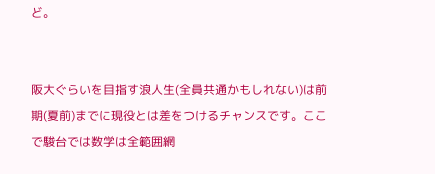ど。


阪大ぐらいを目指す浪人生(全員共通かもしれない)は前期(夏前)までに現役とは差をつけるチャンスです。ここで駿台では数学は全範囲網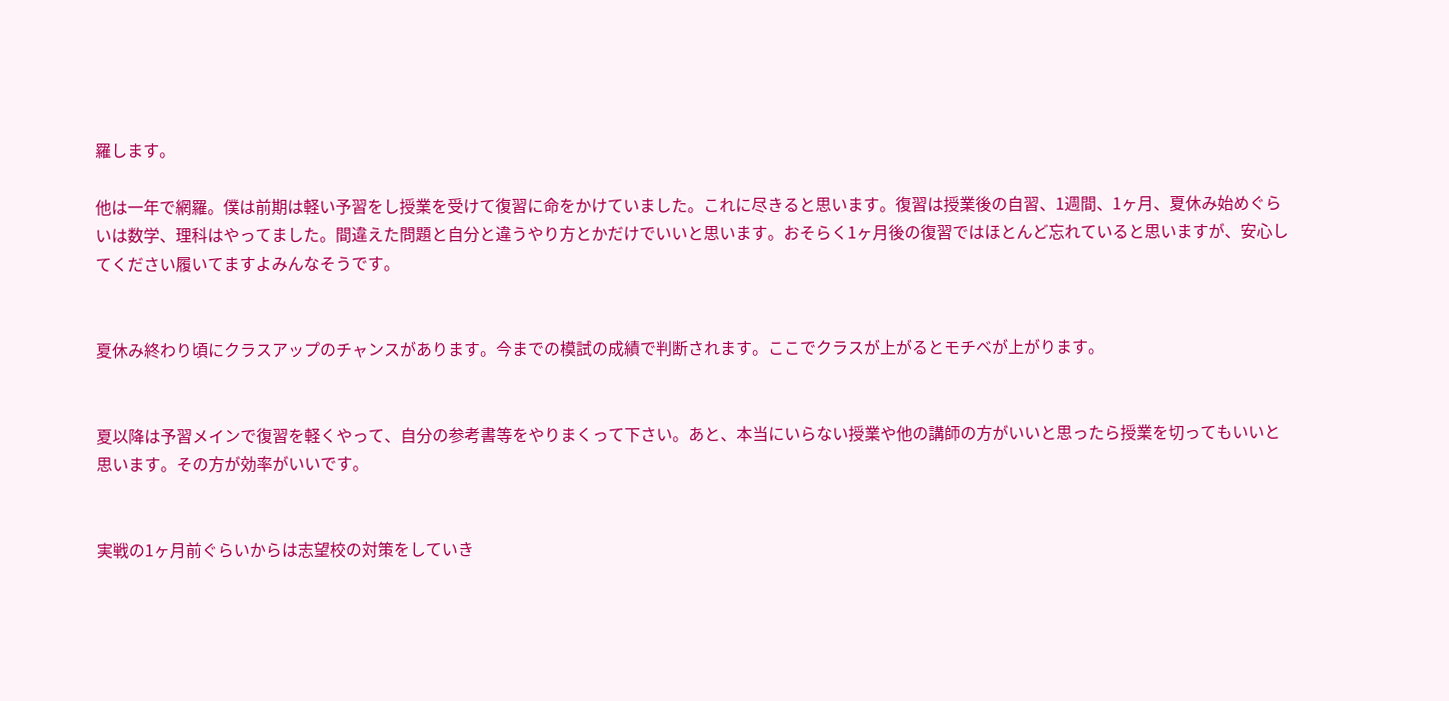羅します。

他は一年で網羅。僕は前期は軽い予習をし授業を受けて復習に命をかけていました。これに尽きると思います。復習は授業後の自習、1週間、1ヶ月、夏休み始めぐらいは数学、理科はやってました。間違えた問題と自分と違うやり方とかだけでいいと思います。おそらく1ヶ月後の復習ではほとんど忘れていると思いますが、安心してください履いてますよみんなそうです。


夏休み終わり頃にクラスアップのチャンスがあります。今までの模試の成績で判断されます。ここでクラスが上がるとモチベが上がります。


夏以降は予習メインで復習を軽くやって、自分の参考書等をやりまくって下さい。あと、本当にいらない授業や他の講師の方がいいと思ったら授業を切ってもいいと思います。その方が効率がいいです。


実戦の1ヶ月前ぐらいからは志望校の対策をしていき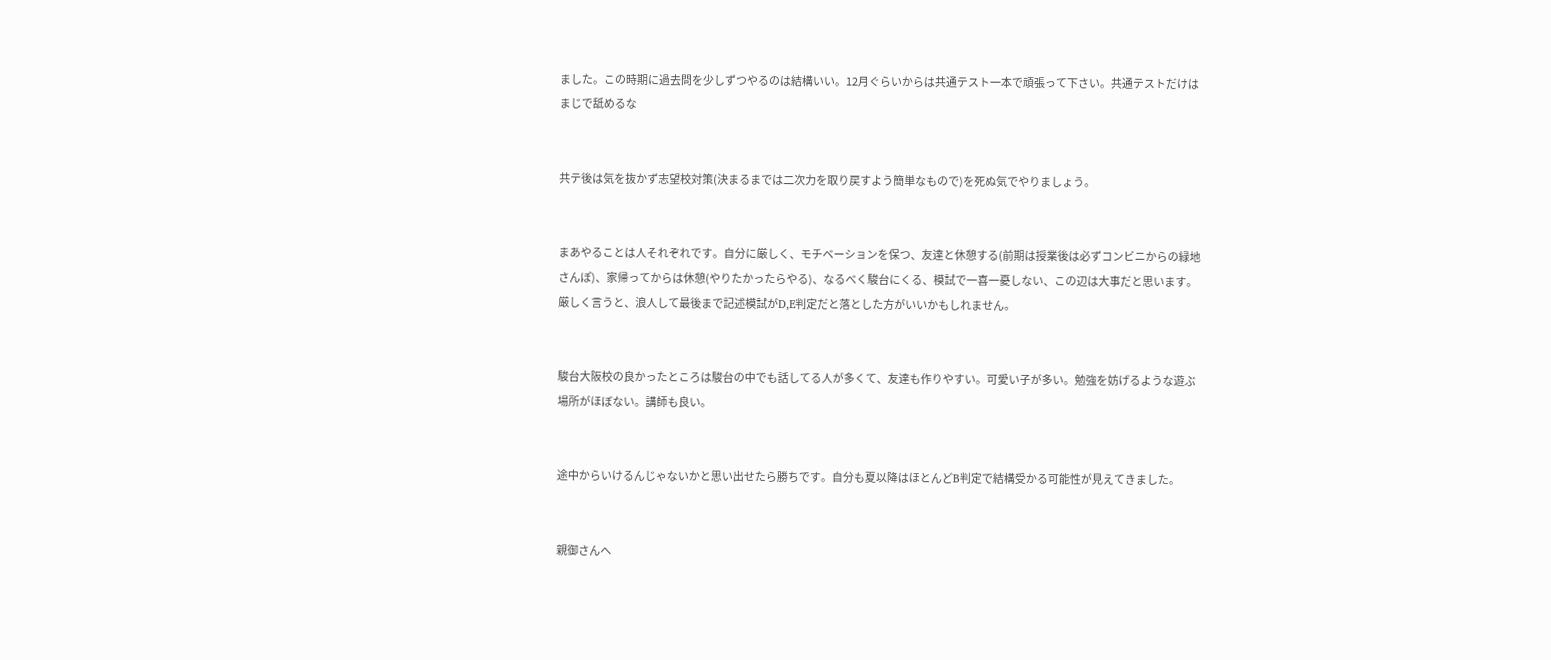ました。この時期に過去問を少しずつやるのは結構いい。12月ぐらいからは共通テスト一本で頑張って下さい。共通テストだけはまじで舐めるな


共テ後は気を抜かず志望校対策(決まるまでは二次力を取り戻すよう簡単なもので)を死ぬ気でやりましょう。


まあやることは人それぞれです。自分に厳しく、モチベーションを保つ、友達と休憩する(前期は授業後は必ずコンビニからの緑地さんぽ)、家帰ってからは休憩(やりたかったらやる)、なるべく駿台にくる、模試で一喜一憂しない、この辺は大事だと思います。厳しく言うと、浪人して最後まで記述模試がD,E判定だと落とした方がいいかもしれません。


駿台大阪校の良かったところは駿台の中でも話してる人が多くて、友達も作りやすい。可愛い子が多い。勉強を妨げるような遊ぶ場所がほぼない。講師も良い。


途中からいけるんじゃないかと思い出せたら勝ちです。自分も夏以降はほとんどB判定で結構受かる可能性が見えてきました。


親御さんへ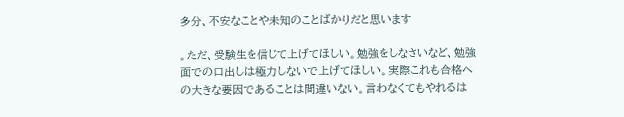多分、不安なことや未知のことばかりだと思います

。ただ、受験生を信じて上げてほしい。勉強をしなさいなど、勉強面での口出しは極力しないで上げてほしい。実際これも合格への大きな要因であることは間違いない。言わなくてもやれるは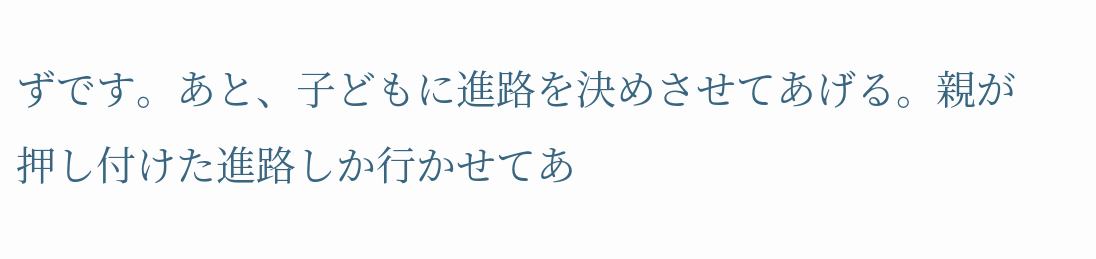ずです。あと、子どもに進路を決めさせてあげる。親が押し付けた進路しか行かせてあ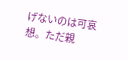げないのは可哀想。ただ親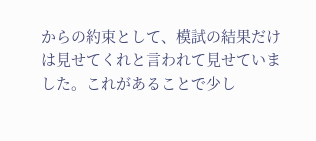からの約束として、模試の結果だけは見せてくれと言われて見せていました。これがあることで少し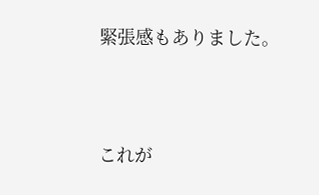緊張感もありました。




これが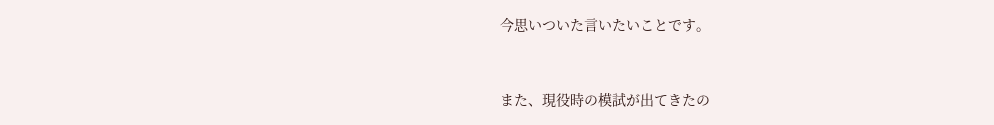今思いついた言いたいことです。


また、現役時の模試が出てきたの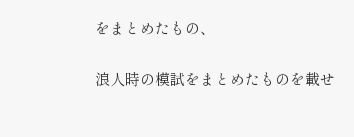をまとめたもの、

浪人時の模試をまとめたものを載せ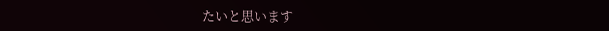たいと思います